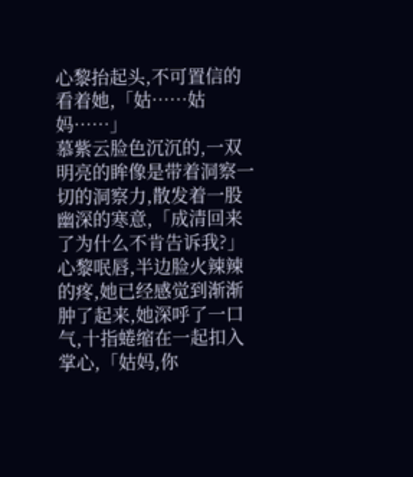心黎抬起头,不可置信的看着她,「姑……姑妈……」
慕紫云脸色沉沉的,一双明亮的眸像是带着洞察一切的洞察力,散发着一股幽深的寒意,「成清回来了为什么不肯告诉我?」
心黎呡唇,半边脸火辣辣的疼,她已经感觉到渐渐肿了起来,她深呼了一口气,十指蜷缩在一起扣入掌心,「姑妈,你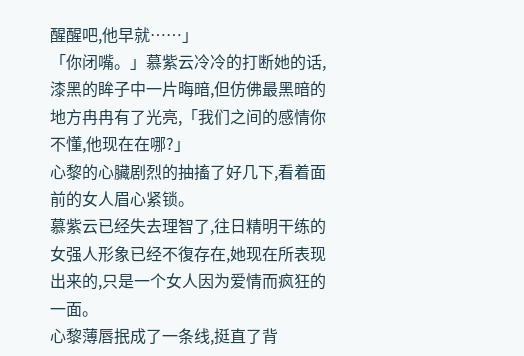醒醒吧,他早就……」
「你闭嘴。」慕紫云冷冷的打断她的话,漆黑的眸子中一片晦暗,但仿佛最黑暗的地方冉冉有了光亮,「我们之间的感情你不懂,他现在在哪?」
心黎的心臟剧烈的抽搐了好几下,看着面前的女人眉心紧锁。
慕紫云已经失去理智了,往日精明干练的女强人形象已经不復存在,她现在所表现出来的,只是一个女人因为爱情而疯狂的一面。
心黎薄唇抿成了一条线,挺直了背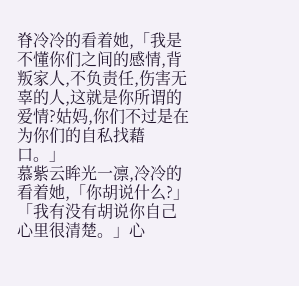脊冷冷的看着她,「我是不懂你们之间的感情,背叛家人,不负责任,伤害无辜的人,这就是你所谓的爱情?姑妈,你们不过是在为你们的自私找藉口。」
慕紫云眸光一凛,冷冷的看着她,「你胡说什么?」
「我有没有胡说你自己心里很清楚。」心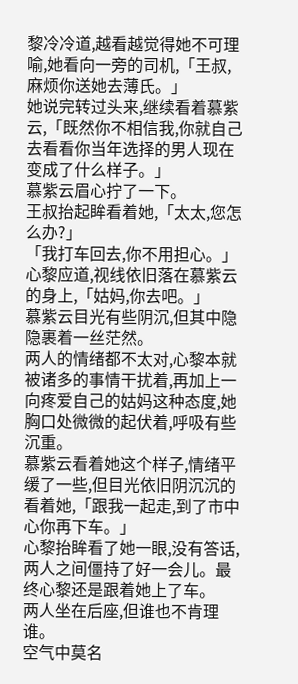黎冷冷道,越看越觉得她不可理喻,她看向一旁的司机,「王叔,麻烦你送她去薄氏。」
她说完转过头来,继续看着慕紫云,「既然你不相信我,你就自己去看看你当年选择的男人现在变成了什么样子。」
慕紫云眉心拧了一下。
王叔抬起眸看着她,「太太,您怎么办?」
「我打车回去,你不用担心。」心黎应道,视线依旧落在慕紫云的身上,「姑妈,你去吧。」
慕紫云目光有些阴沉,但其中隐隐裹着一丝茫然。
两人的情绪都不太对,心黎本就被诸多的事情干扰着,再加上一向疼爱自己的姑妈这种态度,她胸口处微微的起伏着,呼吸有些沉重。
慕紫云看着她这个样子,情绪平缓了一些,但目光依旧阴沉沉的看着她,「跟我一起走,到了市中心你再下车。」
心黎抬眸看了她一眼,没有答话,两人之间僵持了好一会儿。最终心黎还是跟着她上了车。
两人坐在后座,但谁也不肯理谁。
空气中莫名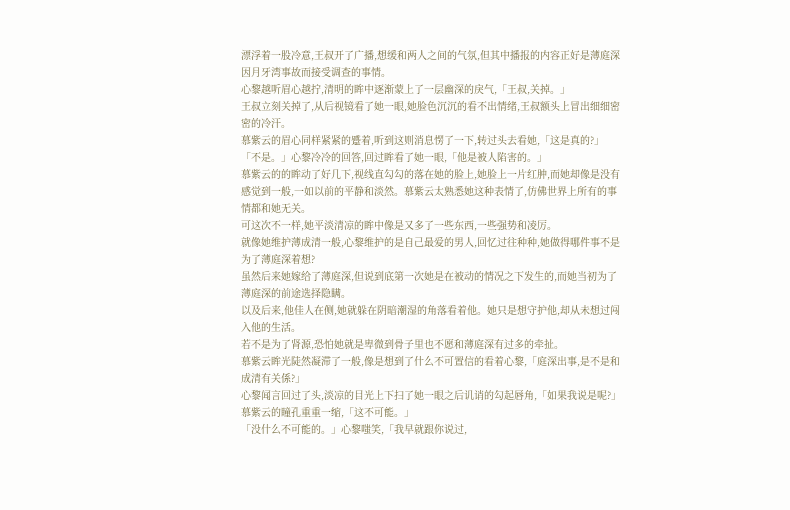漂浮着一股冷意,王叔开了广播,想缓和两人之间的气氛,但其中播报的内容正好是薄庭深因月牙湾事故而接受调查的事情。
心黎越听眉心越拧,清明的眸中逐渐蒙上了一层幽深的戾气,「王叔,关掉。」
王叔立刻关掉了,从后视镜看了她一眼,她脸色沉沉的看不出情绪,王叔额头上冒出细细密密的冷汗。
慕紫云的眉心同样紧紧的蹙着,听到这则消息愣了一下,转过头去看她,「这是真的?」
「不是。」心黎冷冷的回答,回过眸看了她一眼,「他是被人陷害的。」
慕紫云的的眸动了好几下,视线直勾勾的落在她的脸上,她脸上一片红肿,而她却像是没有感觉到一般,一如以前的平静和淡然。慕紫云太熟悉她这种表情了,仿佛世界上所有的事情都和她无关。
可这次不一样,她平淡清凉的眸中像是又多了一些东西,一些强势和凌厉。
就像她维护薄成清一般,心黎维护的是自己最爱的男人,回忆过往种种,她做得哪件事不是为了薄庭深着想?
虽然后来她嫁给了薄庭深,但说到底第一次她是在被动的情况之下发生的,而她当初为了薄庭深的前途选择隐瞒。
以及后来,他佳人在侧,她就躲在阴暗潮湿的角落看着他。她只是想守护他,却从未想过闯入他的生活。
若不是为了肾源,恐怕她就是卑微到骨子里也不愿和薄庭深有过多的牵扯。
慕紫云眸光陡然凝滞了一般,像是想到了什么不可置信的看着心黎,「庭深出事,是不是和成清有关係?」
心黎闻言回过了头,淡凉的目光上下扫了她一眼之后讥诮的勾起唇角,「如果我说是呢?」
慕紫云的瞳孔重重一缩,「这不可能。」
「没什么不可能的。」心黎嗤笑,「我早就跟你说过,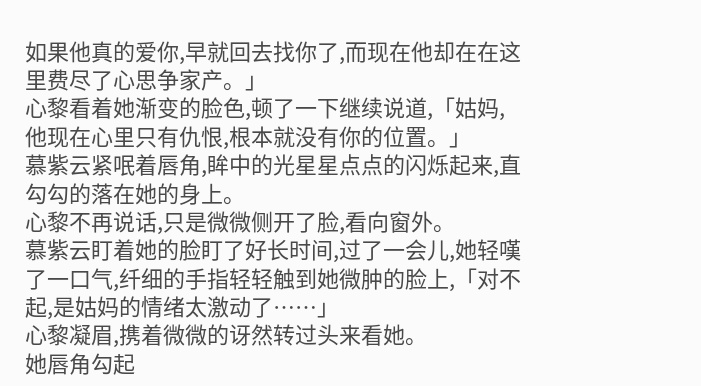如果他真的爱你,早就回去找你了,而现在他却在在这里费尽了心思争家产。」
心黎看着她渐变的脸色,顿了一下继续说道,「姑妈,他现在心里只有仇恨,根本就没有你的位置。」
慕紫云紧呡着唇角,眸中的光星星点点的闪烁起来,直勾勾的落在她的身上。
心黎不再说话,只是微微侧开了脸,看向窗外。
慕紫云盯着她的脸盯了好长时间,过了一会儿,她轻嘆了一口气,纤细的手指轻轻触到她微肿的脸上,「对不起,是姑妈的情绪太激动了……」
心黎凝眉,携着微微的讶然转过头来看她。
她唇角勾起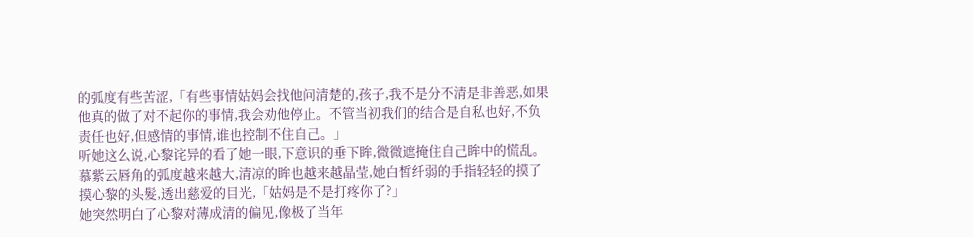的弧度有些苦涩,「有些事情姑妈会找他问清楚的,孩子,我不是分不清是非善恶,如果他真的做了对不起你的事情,我会劝他停止。不管当初我们的结合是自私也好,不负责任也好,但感情的事情,谁也控制不住自己。」
听她这么说,心黎诧异的看了她一眼,下意识的垂下眸,微微遮掩住自己眸中的慌乱。
慕紫云唇角的弧度越来越大,清凉的眸也越来越晶莹,她白皙纤弱的手指轻轻的摸了摸心黎的头髮,透出慈爱的目光,「姑妈是不是打疼你了?」
她突然明白了心黎对薄成清的偏见,像极了当年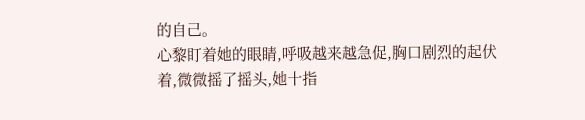的自己。
心黎盯着她的眼睛,呼吸越来越急促,胸口剧烈的起伏着,微微摇了摇头,她十指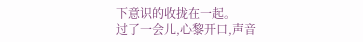下意识的收拢在一起。
过了一会儿,心黎开口,声音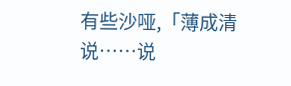有些沙哑,「薄成清说……说